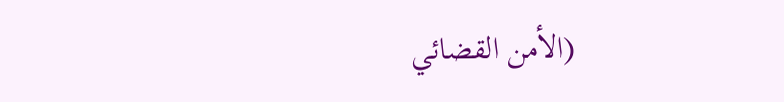(الأمن القضائي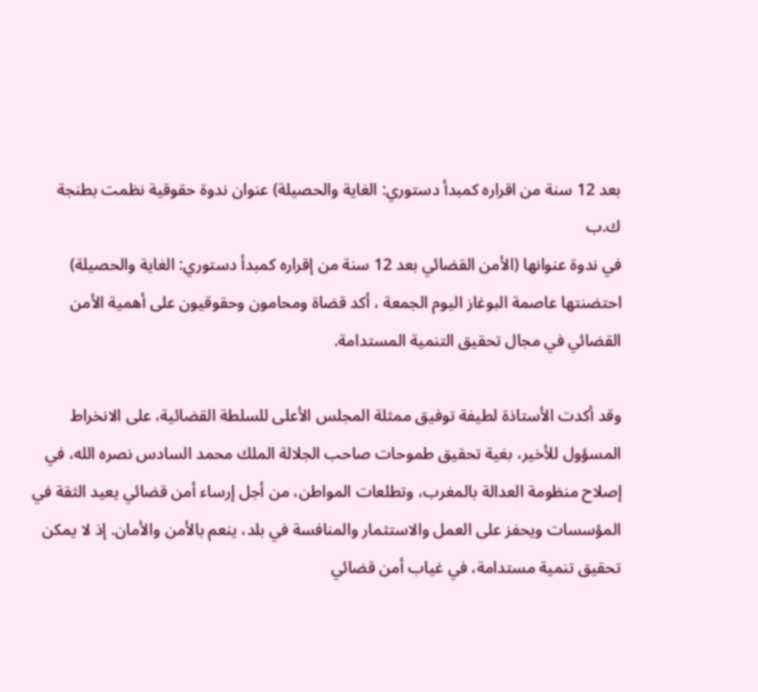بعد 12 سنة من اقراره كمبدأ دستوري: الغاية والحصيلة) عنوان ندوة حقوقية نظمت بطنجة
ك.ب
في ندوة عنوانها (الأمن القضائي بعد 12 سنة من إقراره كمبدأ دستوري: الغاية والحصيلة) احتضنتها عاصمة البوغاز اليوم الجمعة ، أكد قضاة ومحامون وحقوقيون على أهمية الأمن القضائي في مجال تحقيق التنمية المستدامة.

وقد أكدت الأستاذة لطيفة توفيق ممثلة المجلس الأعلى للسلطة القضائية، على الانخراط المسؤول للأخير، بغية تحقيق طموحات صاحب الجلالة الملك محمد السادس نصره الله، في إصلاح منظومة العدالة بالمغرب، وتطلعات المواطن، من أجل إرساء أمن قضائي يعيد الثقة في المؤسسات ويحفز على العمل والاستثمار والمنافسة في بلد، ينعم بالأمن والأمان. إذ لا يمكن تحقيق تنمية مستدامة، في غياب أمن قضائي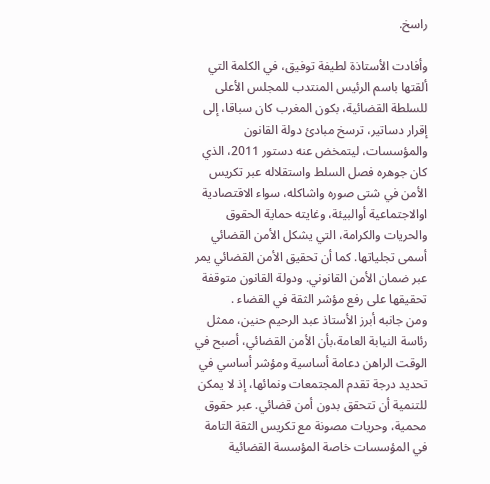راسخ.

وأفادت الأستاذة لطيفة توفيق، في الكلمة التي ألقتها باسم الرئيس المنتدب للمجلس الأعلى للسلطة القضائية، بكون المغرب كان سباقا، إلى إقرار دساتير، ترسخ مبادئ دولة القانون والمؤسسات، ليتمخض عنه دستور 2011، الذي كان جوهره فصل السلط واستقلاله عبر تكريس الأمن في شتى صوره واشاكله، سواء الاقتصادية اوالاجتماعية أوالبيئة، وغايته حماية الحقوق والحريات والكرامة، التي يشكل الأمن القضائي أسمى تجلياتها. كما أن تحقيق الأمن القضائي يمر عبر ضمان الأمن القانوني. ودولة القانون متوقفة تحقيقها على رفع مؤشر الثقة في القضاء .
ومن جانبه أبرز الأستاذ عبد الرحيم حنين، ممثل رئاسة النيابة العامة،بأن الأمن القضائي، أصبح في الوقت الراهن دعامة أساسية ومؤشر أساسي في تحديد درجة تقدم المجتمعات ونمائها، إذ لا يمكن للتنمية أن تتحقق بدون أمن قضائي. عبر حقوق محمية، وحريات مصونة مع تكريس الثقة التامة في المؤسسات خاصة المؤسسة القضائية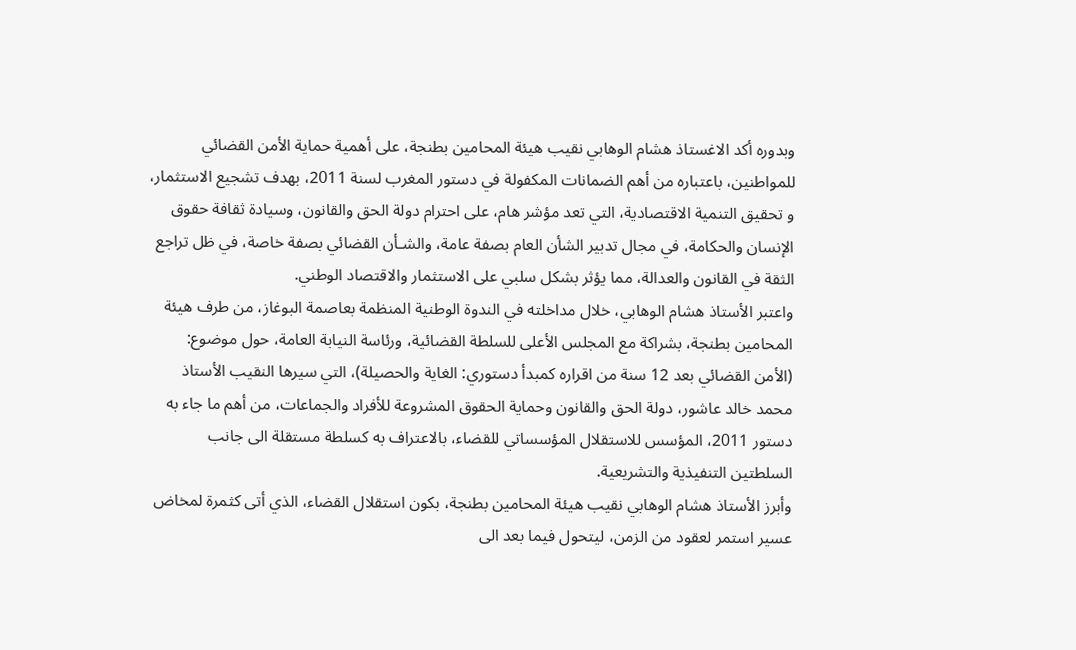وبدوره أكد الاغستاذ هشام الوهابي نقيب هيئة المحامين بطنجة، على أهمية حماية الأمن القضائي للمواطنين، باعتباره من أهم الضمانات المكفولة في دستور المغرب لسنة 2011، بهدف تشجيع الاستثمار، و تحقيق التنمية الاقتصادية، التي تعد مؤشر هام، على احترام دولة الحق والقانون، وسيادة ثقافة حقوق الإنسان والحكامة، في مجال تدبير الشأن العام بصفة عامة، والشـأن القضائي بصفة خاصة، في ظل تراجع الثقة في القانون والعدالة، مما يؤثر بشكل سلبي على الاستثمار والاقتصاد الوطني.
واعتبر الأستاذ هشام الوهابي، خلال مداخلته في الندوة الوطنية المنظمة بعاصمة البوغاز، من طرف هيئة المحامين بطنجة، بشراكة مع المجلس الأعلى للسلطة القضائية، ورئاسة النيابة العامة، حول موضوع: (الأمن القضائي بعد 12 سنة من اقراره كمبدأ دستوري: الغاية والحصيلة)، التي سيرها النقيب الأستاذ محمد خالد عاشور، دولة الحق والقانون وحماية الحقوق المشروعة للأفراد والجماعات، من أهم ما جاء به دستور 2011، المؤسس للاستقلال المؤسساتي للقضاء، بالاعتراف به كسلطة مستقلة الى جانب السلطتين التنفيذية والتشريعية.
وأبرز الأستاذ هشام الوهابي نقيب هيئة المحامين بطنجة، بكون استقلال القضاء، الذي أتى كثمرة لمخاض عسير استمر لعقود من الزمن، ليتحول فيما بعد الى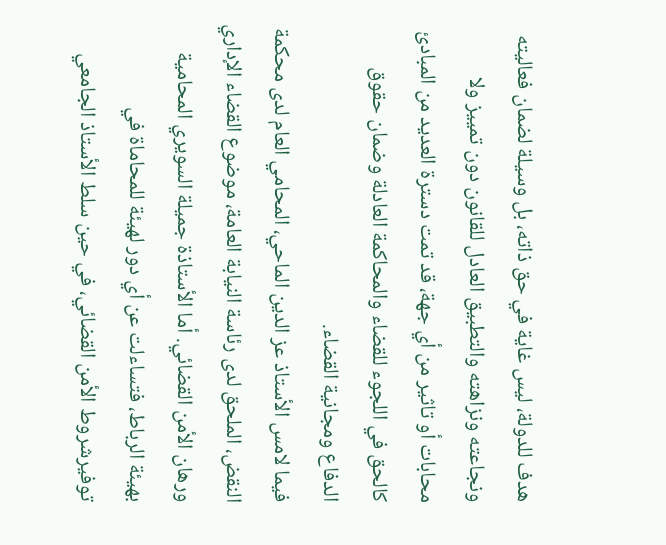هدف للدولة، ليس غاية في حق ذاته، بل وسيلة لضمان فعاليته ونجاعته ونزاهته والتطبيق العادل للقانون دون تمييز ولا محابات أو تاثير من أي جهة، قد تمت دسترة العديد من المبادئ كالحق في اللجوء للقضاء والمحاكمة العادلة وضمان حقوق الدفاع ومجانية القضاء.
فيما لامس الأستاذ عز الدين الماحي، المحامي العام لدى محكمة النقض، الملحق لدى رئاسة النيابة العامة، موضوع القضاء الإداري ورهان الأمن القضائي. أما الأستاذة جميلة السويري المحامية بهيئة الرباط، فتساءلت عن أي دور لهيئة للمحاماة في توفيرشروط الأمن القضائي، في حين سلط الأستاذ الجامعي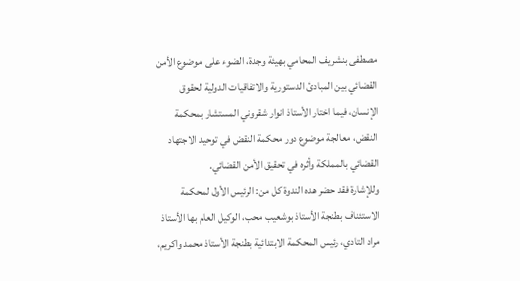مصطفى بنشريف المحامي بهيئة وجدة، الضوء على موضوع الأمن القضائي بين المبادئ الدستورية والاتفاقيات الدولية لحقوق الإنسان، فيما اختار الأستاذ انوار شقروني المستشار بمحكمة النقض، معالجة موضوع دور محكمة النقض في توحيد الاجتهاد القضائي بالمملكة وأثره في تحقيق الأمن القضائي.
وللإشارة فقد حضر هده الندوة كل من: الرئيس الأول لمحكمة الاستئناف بطنجة الأستاذ بوشعيب محب، الوكيل العام بها الأستاذ مراد التادي، رئيس المحكمة الابتدائية بطنجة الأستاذ محمد واكريم،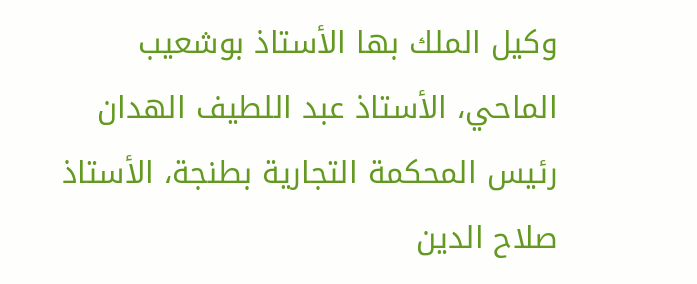وكيل الملك بها الأستاذ بوشعيب الماحي، الأستاذ عبد اللطيف الهدان رئيس المحكمة التجارية بطنجة، الأستاذ صلاح الدين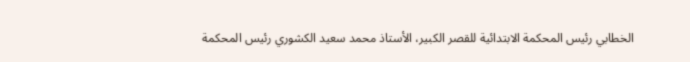الخطابي رئيس المحكمة الابتدائية للقصر الكبير، الأستاذ محمد سعيد الكشوري رئيس المحكمة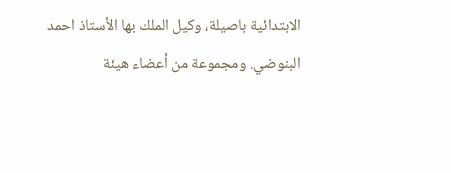الابتدائية باصيلة، وكيل الملك بها الأستاذ احمد البنوضي. ومجموعة من أعضاء هيئة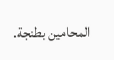المحامين بطنجة.